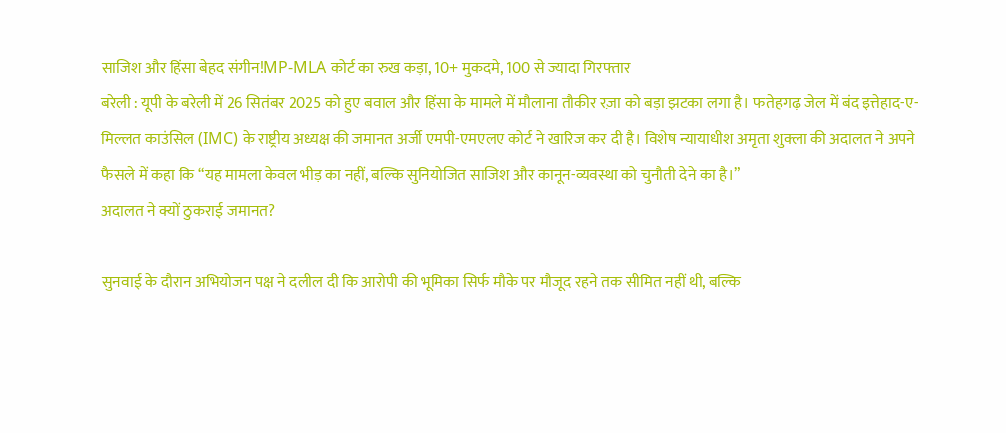साजिश और हिंसा बेहद संगीन!MP-MLA कोर्ट का रुख कड़ा, 10+ मुकदमे, 100 से ज्यादा गिरफ्तार
बरेली : यूपी के बरेली में 26 सितंबर 2025 को हुए बवाल और हिंसा के मामले में मौलाना तौकीर रज़ा को बड़ा झटका लगा है। फतेहगढ़ जेल में बंद इत्तेहाद-ए-मिल्लत काउंसिल (IMC) के राष्ट्रीय अध्यक्ष की जमानत अर्जी एमपी-एमएलए कोर्ट ने खारिज कर दी है। विशेष न्यायाधीश अमृता शुक्ला की अदालत ने अपने फैसले में कहा कि “यह मामला केवल भीड़ का नहीं, बल्कि सुनियोजित साजिश और कानून-व्यवस्था को चुनौती देने का है।”
अदालत ने क्यों ठुकराई जमानत?

सुनवाई के दौरान अभियोजन पक्ष ने दलील दी कि आरोपी की भूमिका सिर्फ मौके पर मौजूद रहने तक सीमित नहीं थी, बल्कि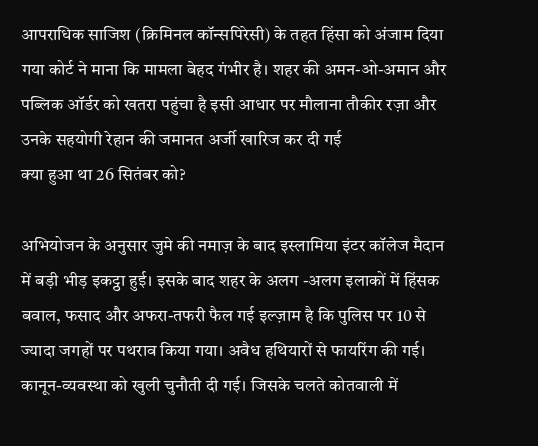आपराधिक साजिश (क्रिमिनल कॉन्सपिरेसी) के तहत हिंसा को अंजाम दिया गया कोर्ट ने माना कि मामला बेहद गंभीर है। शहर की अमन-ओ-अमान और पब्लिक ऑर्डर को खतरा पहुंचा है इसी आधार पर मौलाना तौकीर रज़ा और उनके सहयोगी रेहान की जमानत अर्जी खारिज कर दी गई
क्या हुआ था 26 सितंबर को?

अभियोजन के अनुसार जुमे की नमाज़ के बाद इस्लामिया इंटर कॉलेज मैदान में बड़ी भीड़ इकट्ठा हुई। इसके बाद शहर के अलग -अलग इलाकों में हिंसक बवाल, फसाद और अफरा-तफरी फैल गई इल्ज़ाम है कि पुलिस पर 10 से ज्यादा जगहों पर पथराव किया गया। अवैध हथियारों से फायरिंग की गई। कानून-व्यवस्था को खुली चुनौती दी गई। जिसके चलते कोतवाली में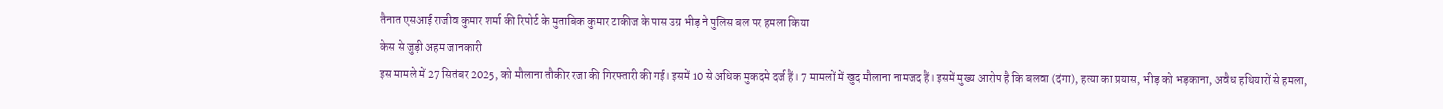तैनात एसआई राजीव कुमार शर्मा की रिपोर्ट के मुताबिक कुमार टाकीज के पास उग्र भीड़ ने पुलिस बल पर हमला किया
केस से जुड़ी अहम जानकारी
इस मामले में 27 सितंबर 2025, को मौलाना तौकीर रजा की गिरफ्तारी की गई। इसमें 10 से अधिक मुकदमे दर्ज हैं। 7 मामलों में खुद मौलाना नामजद हैं। इसमें मुख्य आरोप है कि बलवा (दंगा), हत्या का प्रयास, भीड़ को भड़काना, अवैध हथियारों से हमला,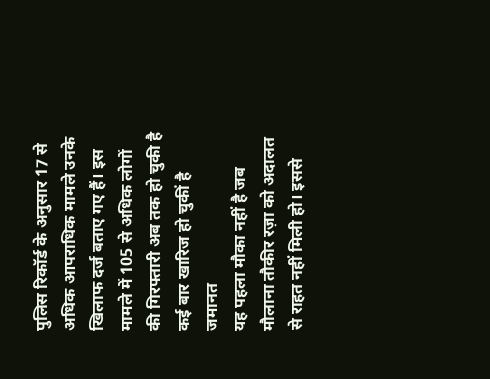पुलिस रिकॉर्ड के अनुसार 17 से अधिक आपराधिक मामले उनके खिलाफ दर्ज बताए गए हैं। इस मामले में 105 से अधिक लोगों की गिरफ्तारी अब तक हो चुकी है
कई बार खारिज हो चुकीं है जमानत
यह पहला मौका नहीं है जब मौलाना तौकीर रज़ा को अदालत से राहत नहीं मिली हो। इससे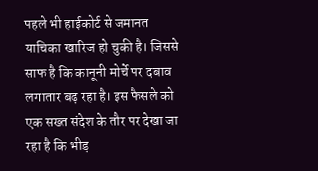पहले भी हाईकोर्ट से जमानत याचिका खारिज हो चुकी है। जिससे साफ है कि कानूनी मोर्चे पर दबाव लगातार बढ़ रहा है। इस फैसले को एक सख्त संदेश के तौर पर देखा जा रहा है कि भीड़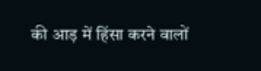की आड़ में हिंसा करने वालों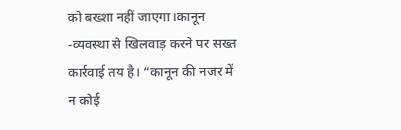को बख्शा नहीं जाएगा।कानून -व्यवस्था से खिलवाड़ करने पर सख्त कार्रवाई तय है। “कानून की नजर में न कोई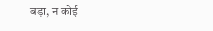बड़ा, न कोई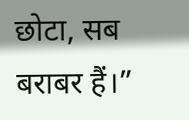छोटा, सब बराबर हैं।”